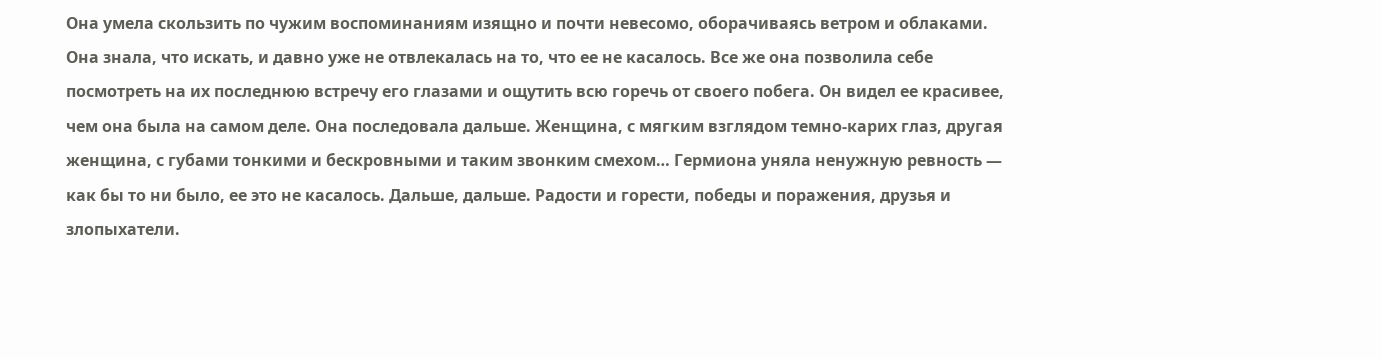Она умела скользить по чужим воспоминаниям изящно и почти невесомо, оборачиваясь ветром и облаками. Она знала, что искать, и давно уже не отвлекалась на то, что ее не касалось. Все же она позволила себе посмотреть на их последнюю встречу его глазами и ощутить всю горечь от своего побега. Он видел ее красивее, чем она была на самом деле. Она последовала дальше. Женщина, с мягким взглядом темно-карих глаз, другая женщина, с губами тонкими и бескровными и таким звонким смехом… Гермиона уняла ненужную ревность — как бы то ни было, ее это не касалось. Дальше, дальше. Радости и горести, победы и поражения, друзья и злопыхатели.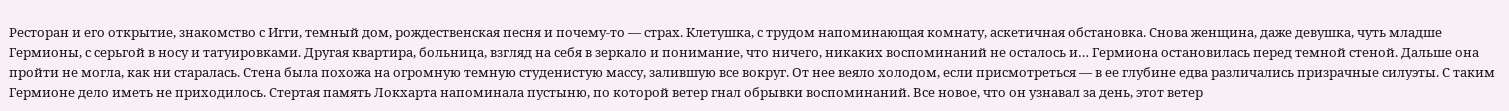Ресторан и его открытие, знакомство с Игги, темный дом, рождественская песня и почему-то — страх. Клетушка, с трудом напоминающая комнату, аскетичная обстановка. Снова женщина, даже девушка, чуть младше Гермионы, с серьгой в носу и татуировками. Другая квартира, больница, взгляд на себя в зеркало и понимание, что ничего, никаких воспоминаний не осталось и… Гермиона остановилась перед темной стеной. Дальше она пройти не могла, как ни старалась. Стена была похожа на огромную темную студенистую массу, залившую все вокруг. От нее веяло холодом, если присмотреться — в ее глубине едва различались призрачные силуэты. С таким Гермионе дело иметь не приходилось. Стертая память Локхарта напоминала пустыню, по которой ветер гнал обрывки воспоминаний. Все новое, что он узнавал за день, этот ветер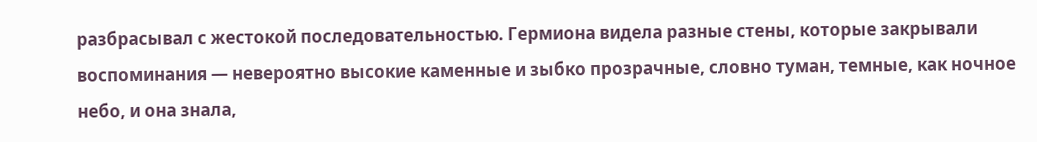разбрасывал с жестокой последовательностью. Гермиона видела разные стены, которые закрывали воспоминания — невероятно высокие каменные и зыбко прозрачные, словно туман, темные, как ночное небо, и она знала,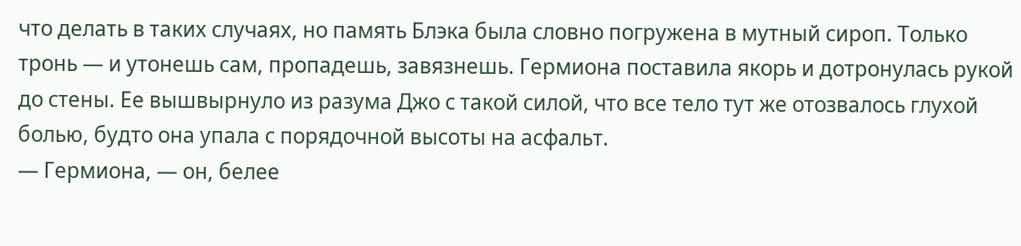что делать в таких случаях, но память Блэка была словно погружена в мутный сироп. Только тронь — и утонешь сам, пропадешь, завязнешь. Гермиона поставила якорь и дотронулась рукой до стены. Ее вышвырнуло из разума Джо с такой силой, что все тело тут же отозвалось глухой болью, будто она упала с порядочной высоты на асфальт.
— Гермиона, — он, белее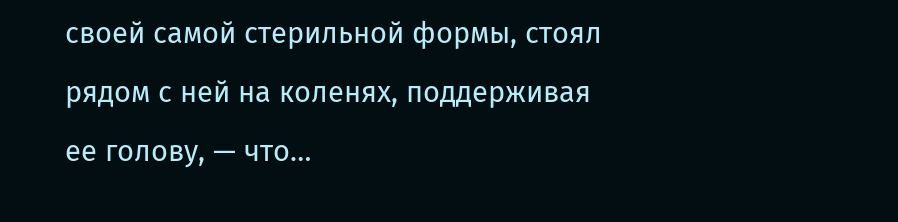своей самой стерильной формы, стоял рядом с ней на коленях, поддерживая ее голову, — что…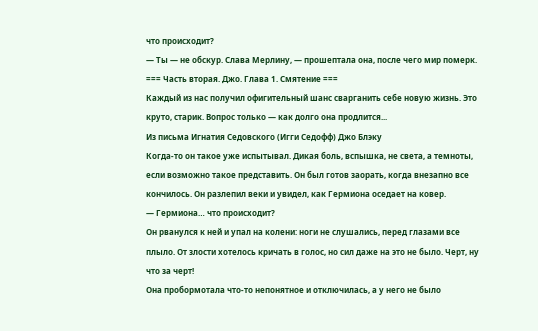что происходит?
— Ты — не обскур. Слава Мерлину, — прошептала она, после чего мир померк.
=== Часть вторая. Джо. Глава 1. Смятение ===
Каждый из нас получил офигительный шанс сварганить себе новую жизнь. Это круто, старик. Вопрос только — как долго она продлится...
Из письма Игнатия Седовского (Игги Седофф) Джо Блэку
Когда-то он такое уже испытывал. Дикая боль, вспышка, не света, а темноты, если возможно такое представить. Он был готов заорать, когда внезапно все кончилось. Он разлепил веки и увидел, как Гермиона оседает на ковер.
— Гермиона… что происходит?
Он рванулся к ней и упал на колени: ноги не слушались, перед глазами все плыло. От злости хотелось кричать в голос, но сил даже на это не было. Черт, ну что за черт!
Она пробормотала что-то непонятное и отключилась, а у него не было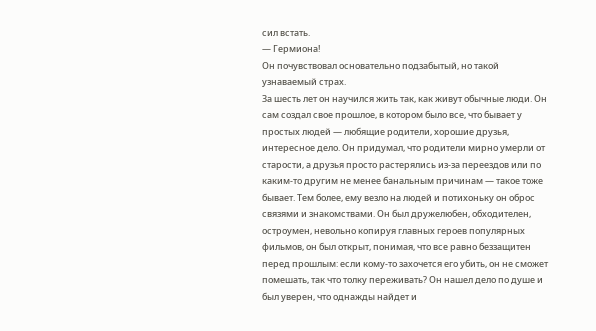сил встать.
— Гермиона!
Он почувствовал основательно подзабытый, но такой узнаваемый страх.
За шесть лет он научился жить так, как живут обычные люди. Он сам создал свое прошлое, в котором было все, что бывает у простых людей — любящие родители, хорошие друзья, интересное дело. Он придумал, что родители мирно умерли от старости, а друзья просто растерялись из-за переездов или по каким-то другим не менее банальным причинам — такое тоже бывает. Тем более, ему везло на людей и потихоньку он оброс связями и знакомствами. Он был дружелюбен, обходителен, остроумен, невольно копируя главных героев популярных фильмов, он был открыт, понимая, что все равно беззащитен перед прошлым: если кому-то захочется его убить, он не сможет помешать, так что толку переживать? Он нашел дело по душе и был уверен, что однажды найдет и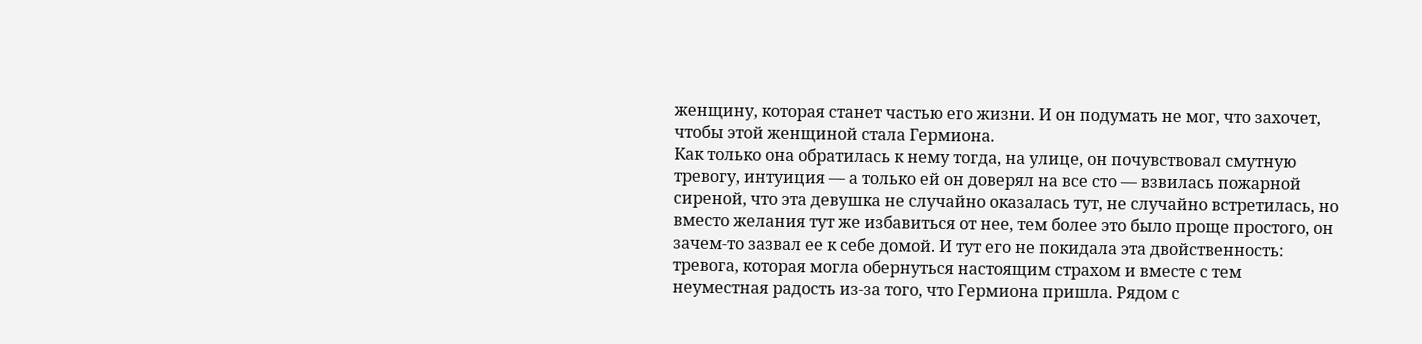женщину, которая станет частью его жизни. И он подумать не мог, что захочет, чтобы этой женщиной стала Гермиона.
Как только она обратилась к нему тогда, на улице, он почувствовал смутную тревогу, интуиция — а только ей он доверял на все сто — взвилась пожарной сиреной, что эта девушка не случайно оказалась тут, не случайно встретилась, но вместо желания тут же избавиться от нее, тем более это было проще простого, он зачем-то зазвал ее к себе домой. И тут его не покидала эта двойственность: тревога, которая могла обернуться настоящим страхом и вместе с тем неуместная радость из-за того, что Гермиона пришла. Рядом с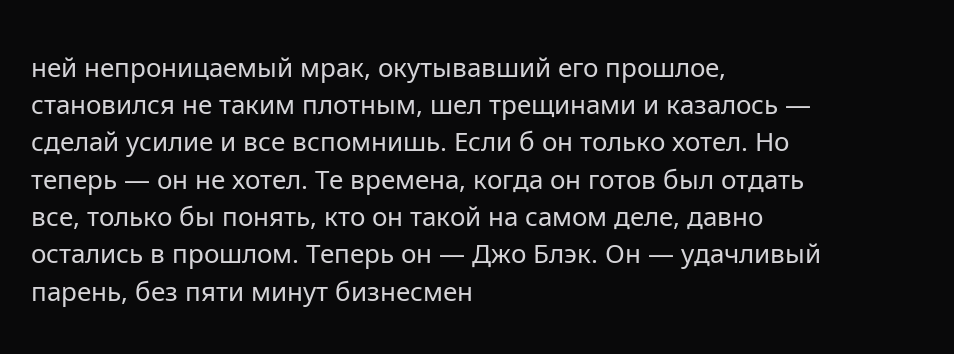ней непроницаемый мрак, окутывавший его прошлое, становился не таким плотным, шел трещинами и казалось — сделай усилие и все вспомнишь. Если б он только хотел. Но теперь — он не хотел. Те времена, когда он готов был отдать все, только бы понять, кто он такой на самом деле, давно остались в прошлом. Теперь он — Джо Блэк. Он — удачливый парень, без пяти минут бизнесмен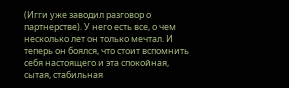(Игги уже заводил разговор о партнерстве). У него есть все, о чем несколько лет он только мечтал. И теперь он боялся, что стоит вспомнить себя настоящего и эта спокойная, сытая, стабильная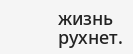жизнь рухнет.